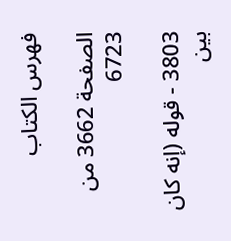فهرس الكتاب

الصفحة 3662 من 6723

3803 - قوله (إنه كان بين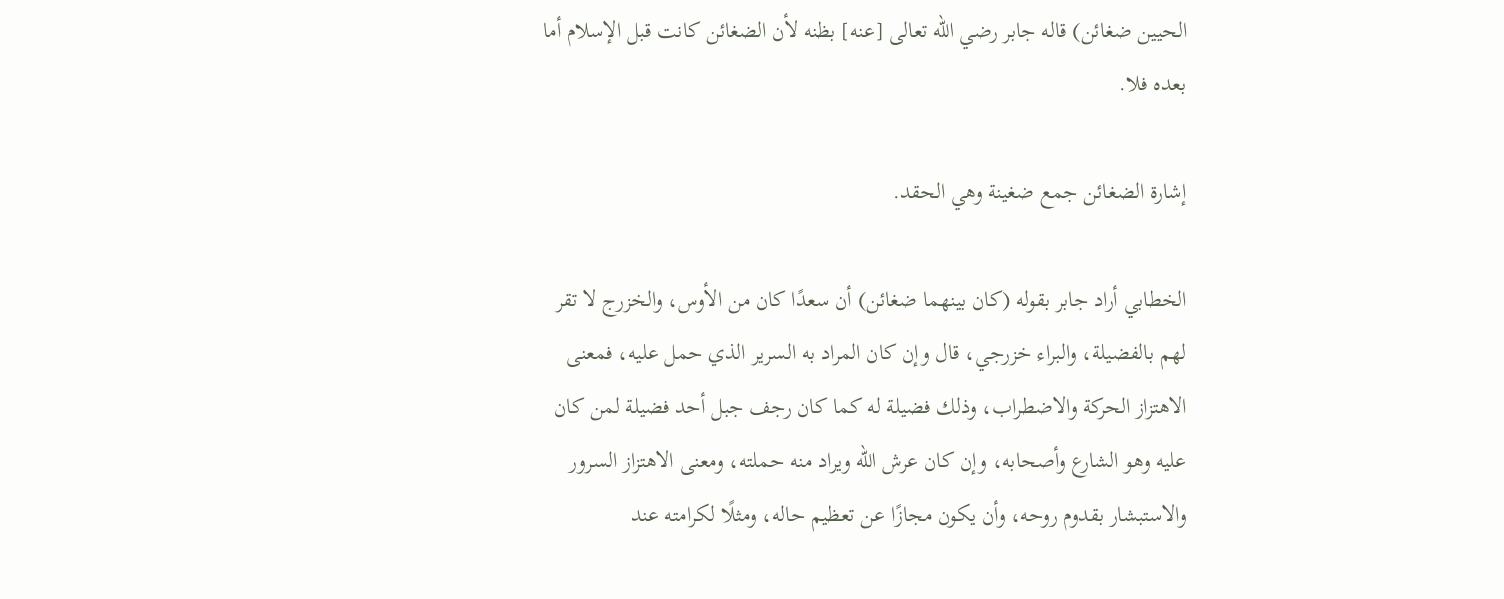الحيين ضغائن) قاله جابر رضي الله تعالى [عنه] بظنه لأن الضغائن كانت قبل الإسلام أما بعده فلا.

إشارة الضغائن جمع ضغينة وهي الحقد.

الخطابي أراد جابر بقوله (كان بينهما ضغائن) أن سعدًا كان من الأوس، والخزرج لا تقر لهم بالفضيلة، والبراء خزرجي، قال وإن كان المراد به السرير الذي حمل عليه، فمعنى الاهتزاز الحركة والاضطراب، وذلك فضيلة له كما كان رجف جبل أحد فضيلة لمن كان عليه وهو الشارع وأصحابه، وإن كان عرش الله ويراد منه حملته، ومعنى الاهتزاز السرور والاستبشار بقدوم روحه، وأن يكون مجازًا عن تعظيم حاله، ومثلًا لكرامته عند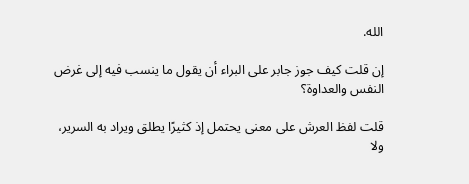الله.

إن قلت كيف جوز جابر على البراء أن يقول ما ينسب فيه إلى غرض النفس والعداوة؟

قلت لفظ العرش على معنى يحتمل إذ كثيرًا يطلق ويراد به السرير، ولا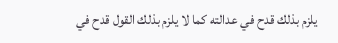يلزم بذلك قدح في عدالته كما لا يلزم بذلك القول قدح في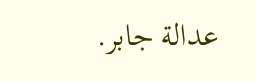عدالة جابر.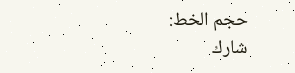حجم الخط:
شارك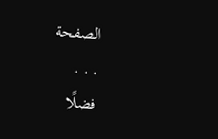الصفحة
. . .
فضلًا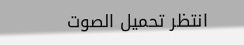انتظر تحميل الصوت